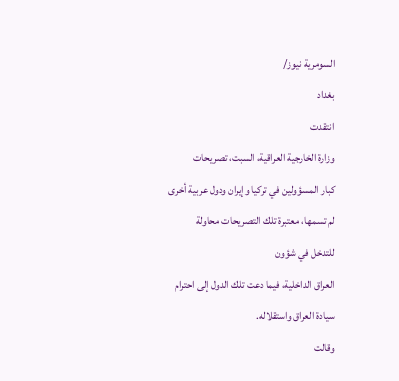السومرية نيوز/
بغداد
انتقدت
وزارة الخارجية العراقية، السبت، تصريحات
كبار المسؤولين في تركيا وإيران ودول عربية أخرى لم تسمها، معتبرة تلك التصريحات محاولة
للتدخل في شؤون
العراق الداخلية، فيما دعت تلك الدول إلى احترام سيادة العراق واستقلاله.
وقالت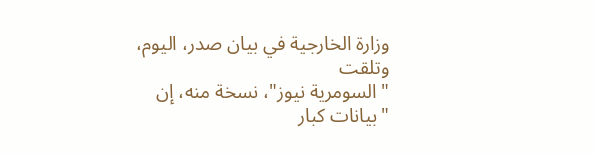وزارة الخارجية في بيان صدر، اليوم، وتلقت
"السومرية نيوز"، نسخة منه، إن "بيانات كبار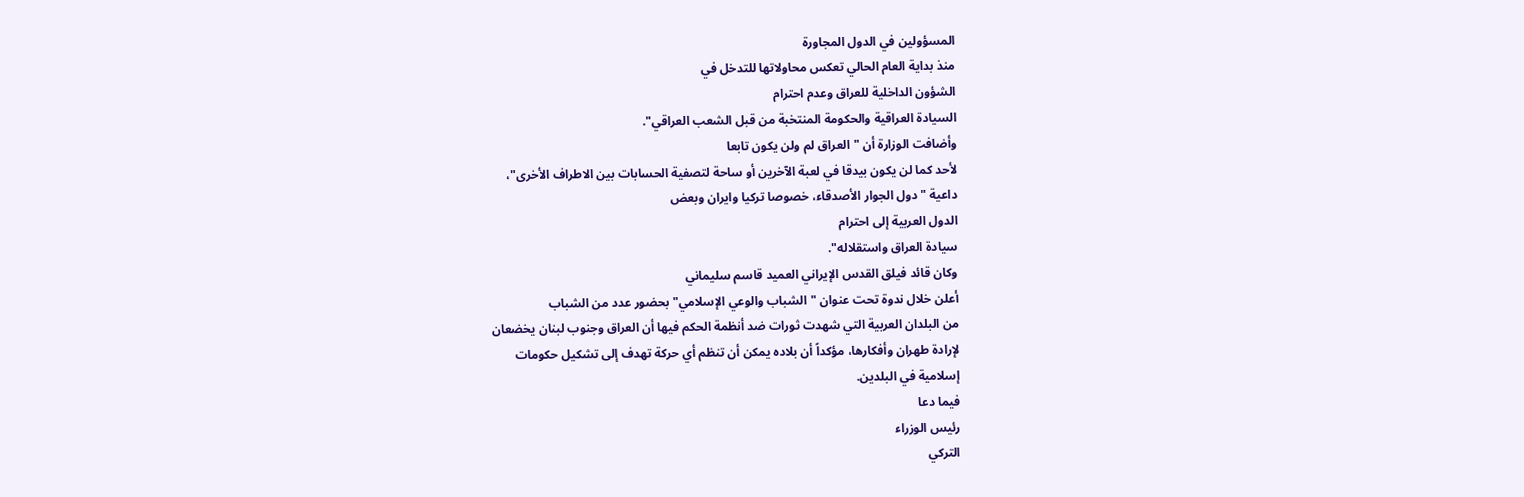المسؤولين في الدول المجاورة
منذ بداية العام الحالي تعكس محاولاتها للتدخل في
الشؤون الداخلية للعراق وعدم احترام
السيادة العراقية والحكومة المنتخبة من قبل الشعب العراقي".
وأضافت الوزارة أن "العراق لم ولن يكون تابعا
لأحد كما لن يكون بيدقا في لعبة الآخرين أو ساحة لتصفية الحسابات بين الاطراف الأخرى"،
داعية "دول الجوار الأصدقاء، خصوصا تركيا وايران وبعض
الدول العربية إلى احترام
سيادة العراق واستقلاله".
وكان قائد فيلق القدس الإيراني العميد قاسم سليماني
أعلن خلال ندوة تحت عنوان "الشباب والوعي الإسلامي" بحضور عدد من الشباب
من البلدان العربية التي شهدت ثورات ضد أنظمة الحكم فيها أن العراق وجنوب لبنان يخضعان
لإرادة طهران وأفكارها، مؤكداً أن بلاده يمكن أن تنظم أي حركة تهدف إلى تشكيل حكومات
إسلامية في البلدين.
فيما دعا
رئيس الوزراء
التركي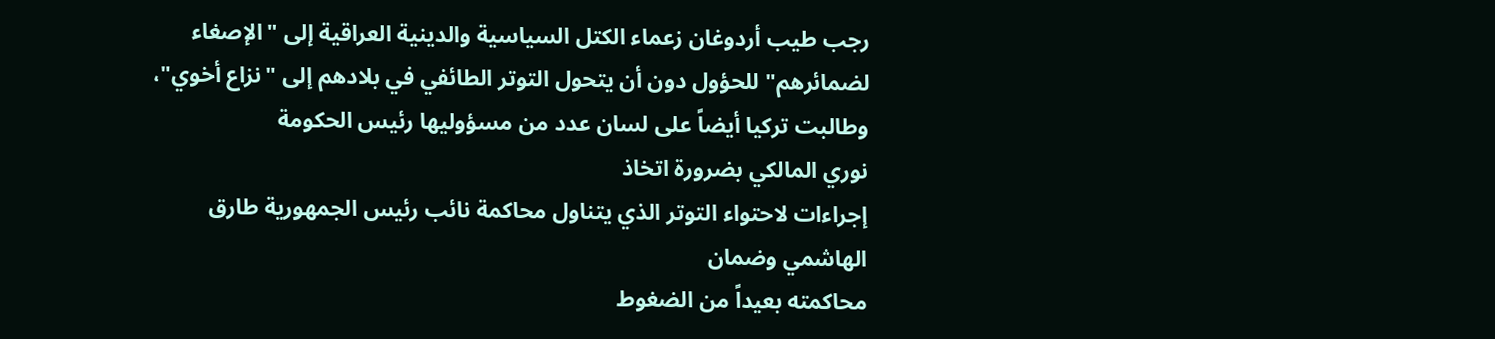رجب طيب أردوغان زعماء الكتل السياسية والدينية العراقية إلى "الإصغاء
لضمائرهم" للحؤول دون أن يتحول التوتر الطائفي في بلادهم إلى "نزاع أخوي"،
وطالبت تركيا أيضاً على لسان عدد من مسؤوليها رئيس الحكومة
نوري المالكي بضرورة اتخاذ
إجراءات لاحتواء التوتر الذي يتناول محاكمة نائب رئيس الجمهورية طارق
الهاشمي وضمان
محاكمته بعيداً من الضغوط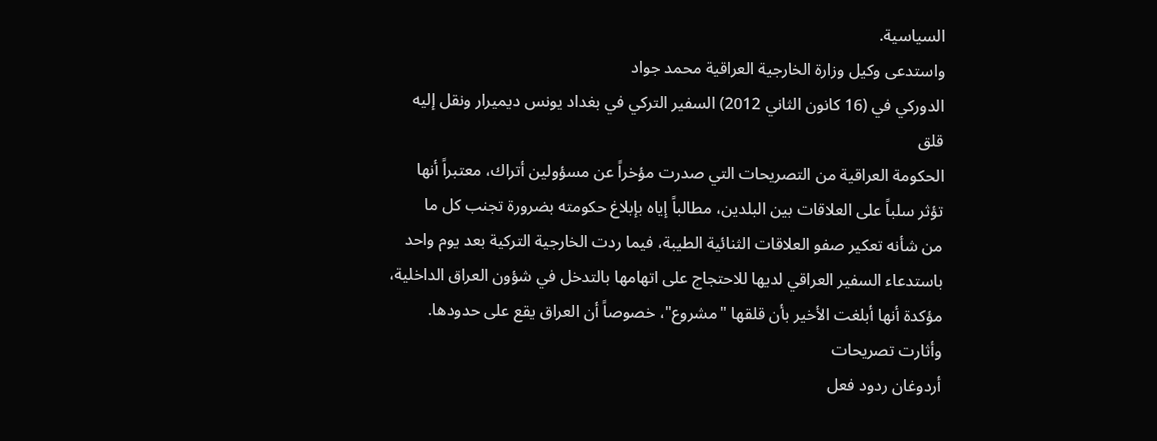السياسية.
واستدعى وكيل وزارة الخارجية العراقية محمد جواد
الدوركي في (16 كانون الثاني 2012) السفير التركي في بغداد يونس ديميرار ونقل إليه
قلق
الحكومة العراقية من التصريحات التي صدرت مؤخراً عن مسؤولين أتراك، معتبراً أنها
تؤثر سلباً على العلاقات بين البلدين، مطالباً إياه بإبلاغ حكومته بضرورة تجنب كل ما
من شأنه تعكير صفو العلاقات الثنائية الطيبة، فيما ردت الخارجية التركية بعد يوم واحد
باستدعاء السفير العراقي لديها للاحتجاج على اتهامها بالتدخل في شؤون العراق الداخلية،
مؤكدة أنها أبلغت الأخير بأن قلقها "مشروع"، خصوصاً أن العراق يقع على حدودها.
وأثارت تصريحات
أردوغان ردود فعل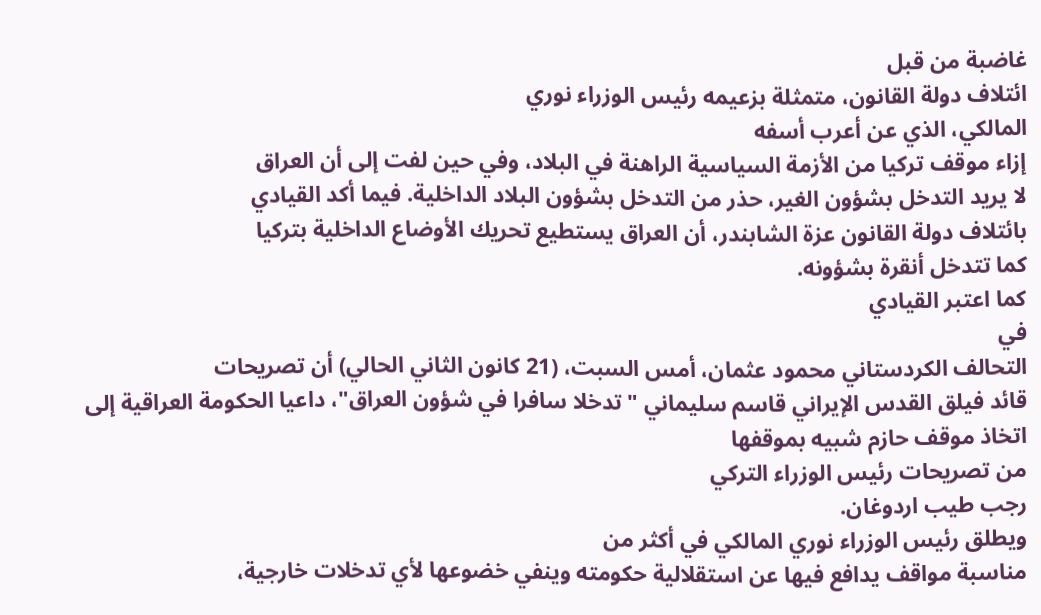غاضبة من قبل
ائتلاف دولة القانون، متمثلة بزعيمه رئيس الوزراء نوري
المالكي، الذي عن أعرب أسفه
إزاء موقف تركيا من الأزمة السياسية الراهنة في البلاد، وفي حين لفت إلى أن العراق
لا يريد التدخل بشؤون الغير، حذر من التدخل بشؤون البلاد الداخلية. فيما أكد القيادي
بائتلاف دولة القانون عزة الشابندر، أن العراق يستطيع تحريك الأوضاع الداخلية بتركيا
كما تتدخل أنقرة بشؤونه.
كما اعتبر القيادي
في
التحالف الكردستاني محمود عثمان، أمس السبت، (21 كانون الثاني الحالي) أن تصريحات
قائد فيلق القدس الإيراني قاسم سليماني "تدخلا سافرا في شؤون العراق"، داعيا الحكومة العراقية إلى اتخاذ موقف حازم شبيه بموقفها
من تصريحات رئيس الوزراء التركي
رجب طيب اردوغان.
ويطلق رئيس الوزراء نوري المالكي في أكثر من
مناسبة مواقف يدافع فيها عن استقلالية حكومته وينفي خضوعها لأي تدخلات خارجية،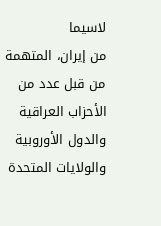لاسيما
من إيران، المتهمة من قبل عدد من الأحزاب العراقية والدول الأوروبية والولايات المتحدة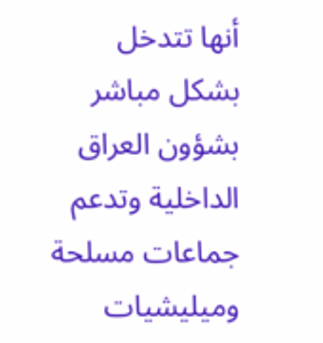أنها تتدخل بشكل مباشر بشؤون العراق الداخلية وتدعم جماعات مسلحة وميليشيات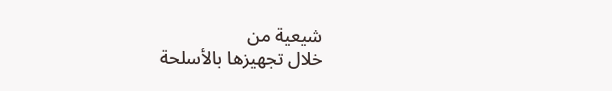شيعية من
خلال تجهيزها بالأسلحة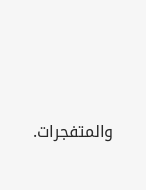والمتفجرات.